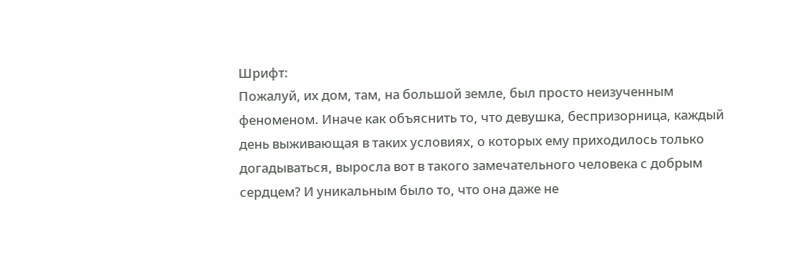Шрифт:
Пожалуй, их дом, там, на большой земле, был просто неизученным феноменом. Иначе как объяснить то, что девушка, беспризорница, каждый день выживающая в таких условиях, о которых ему приходилось только догадываться, выросла вот в такого замечательного человека с добрым сердцем? И уникальным было то, что она даже не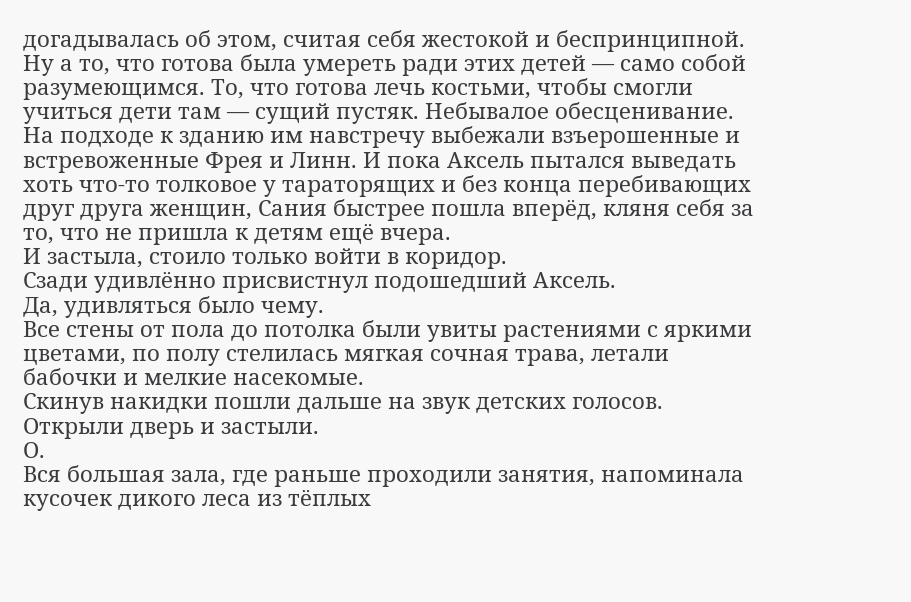догадывалась об этом, считая себя жестокой и беспринципной. Ну а то, что готова была умереть ради этих детей — само собой разумеющимся. То, что готова лечь костьми, чтобы смогли учиться дети там — сущий пустяк. Небывалое обесценивание.
На подходе к зданию им навстречу выбежали взъерошенные и встревоженные Фрея и Линн. И пока Аксель пытался выведать хоть что-то толковое у тараторящих и без конца перебивающих друг друга женщин, Сания быстрее пошла вперёд, кляня себя за то, что не пришла к детям ещё вчера.
И застыла, стоило только войти в коридор.
Сзади удивлённо присвистнул подошедший Аксель.
Да, удивляться было чему.
Все стены от пола до потолка были увиты растениями с яркими цветами, по полу стелилась мягкая сочная трава, летали бабочки и мелкие насекомые.
Скинув накидки пошли дальше на звук детских голосов. Открыли дверь и застыли.
О.
Вся большая зала, где раньше проходили занятия, напоминала кусочек дикого леса из тёплых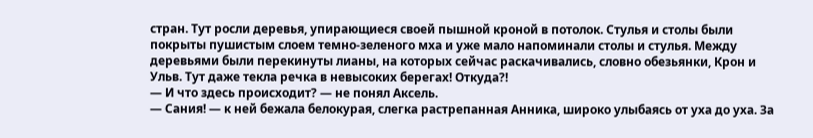стран. Тут росли деревья, упирающиеся своей пышной кроной в потолок. Стулья и столы были покрыты пушистым слоем темно-зеленого мха и уже мало напоминали столы и стулья. Между деревьями были перекинуты лианы, на которых сейчас раскачивались, словно обезьянки, Крон и Ульв. Тут даже текла речка в невысоких берегах! Откуда?!
— И что здесь происходит? — не понял Аксель.
— Сания! — к ней бежала белокурая, слегка растрепанная Анника, широко улыбаясь от уха до уха. За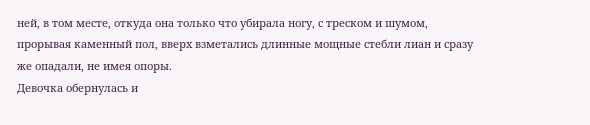ней, в том месте, откуда она только что убирала ногу, с треском и шумом, прорывая каменный пол, вверх взметались длинные мощные стебли лиан и сразу же опадали, не имея опоры.
Девочка обернулась и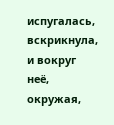испугалась, вскрикнула, и вокруг неё, окружая,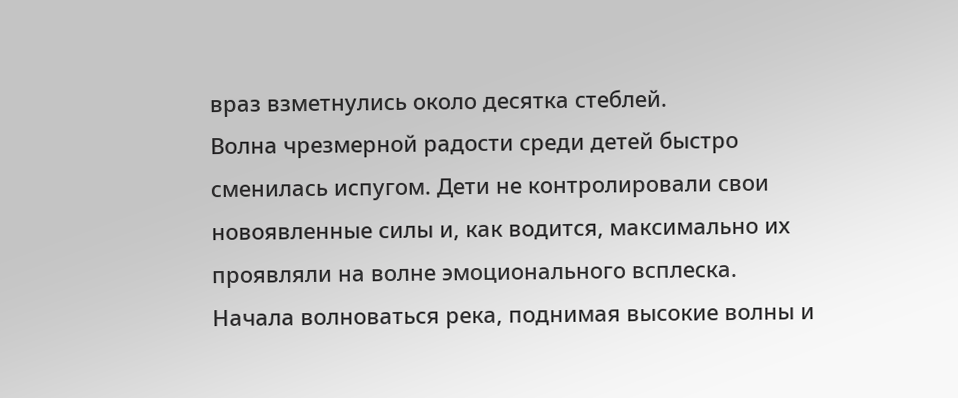враз взметнулись около десятка стеблей.
Волна чрезмерной радости среди детей быстро сменилась испугом. Дети не контролировали свои новоявленные силы и, как водится, максимально их проявляли на волне эмоционального всплеска.
Начала волноваться река, поднимая высокие волны и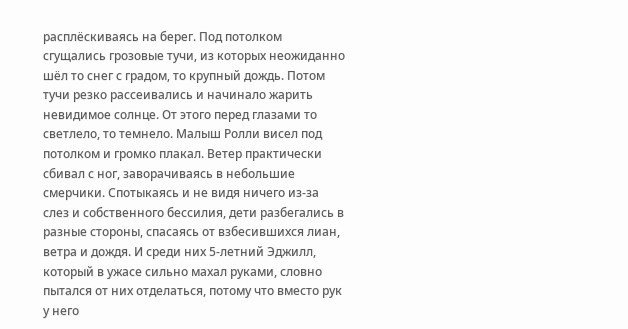расплёскиваясь на берег. Под потолком сгущались грозовые тучи, из которых неожиданно шёл то снег с градом, то крупный дождь. Потом тучи резко рассеивались и начинало жарить невидимое солнце. От этого перед глазами то светлело, то темнело. Малыш Ролли висел под потолком и громко плакал. Ветер практически сбивал с ног, заворачиваясь в небольшие смерчики. Спотыкаясь и не видя ничего из-за слез и собственного бессилия, дети разбегались в разные стороны, спасаясь от взбесившихся лиан, ветра и дождя. И среди них 5-летний Эджилл, который в ужасе сильно махал руками, словно пытался от них отделаться, потому что вместо рук у него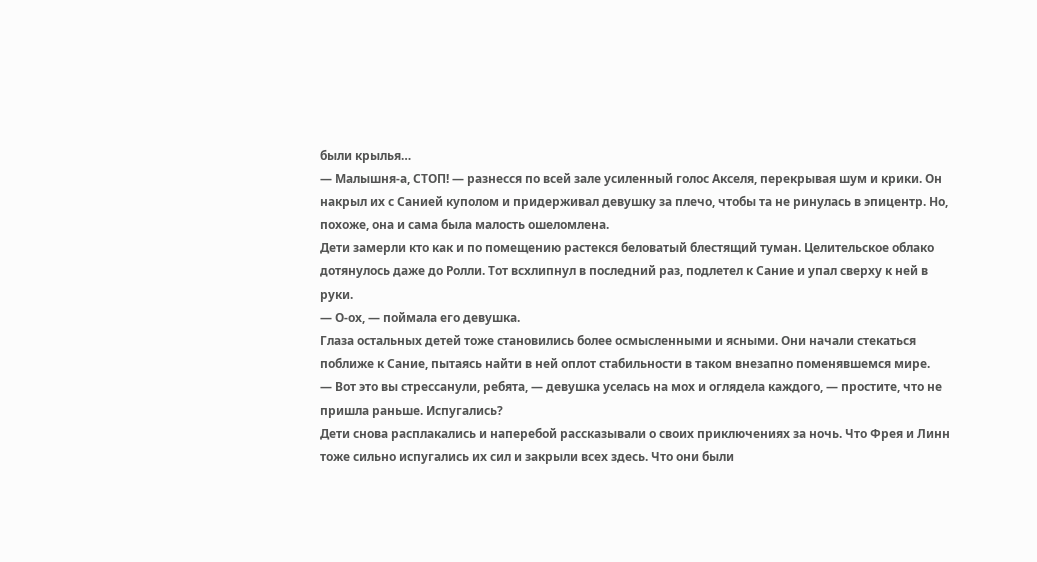были крылья…
— Малышня-а, СТОП! — разнесся по всей зале усиленный голос Акселя, перекрывая шум и крики. Он накрыл их с Санией куполом и придерживал девушку за плечо, чтобы та не ринулась в эпицентр. Но, похоже, она и сама была малость ошеломлена.
Дети замерли кто как и по помещению растекся беловатый блестящий туман. Целительское облако дотянулось даже до Ролли. Тот всхлипнул в последний раз, подлетел к Сание и упал сверху к ней в руки.
— О-ох, — поймала его девушка.
Глаза остальных детей тоже становились более осмысленными и ясными. Они начали стекаться поближе к Сание, пытаясь найти в ней оплот стабильности в таком внезапно поменявшемся мире.
— Вот это вы стрессанули, ребята, — девушка уселась на мох и оглядела каждого, — простите, что не пришла раньше. Испугались?
Дети снова расплакались и наперебой рассказывали о своих приключениях за ночь. Что Фрея и Линн тоже сильно испугались их сил и закрыли всех здесь. Что они были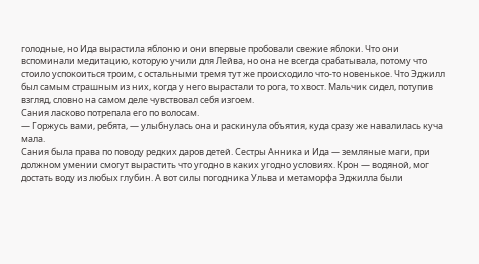голодные, но Ида вырастила яблоню и они впервые пробовали свежие яблоки. Что они вспоминали медитацию, которую учили для Лейва, но она не всегда срабатывала, потому что стоило успокоиться троим, с остальными тремя тут же происходило что-то новенькое. Что Эджилл был самым страшным из них, когда у него вырастали то рога, то хвост. Мальчик сидел, потупив взгляд, словно на самом деле чувствовал себя изгоем.
Сания ласково потрепала его по волосам.
— Горжусь вами, ребята, — улыбнулась она и раскинула объятия, куда сразу же навалилась куча мала.
Сания была права по поводу редких даров детей. Сестры Анника и Ида — земляные маги, при должном умении смогут вырастить что угодно в каких угодно условиях. Крон — водяной, мог достать воду из любых глубин. А вот силы погодника Ульва и метаморфа Эджилла были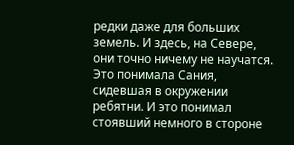редки даже для больших земель. И здесь, на Севере, они точно ничему не научатся.
Это понимала Сания, сидевшая в окружении ребятни. И это понимал стоявший немного в стороне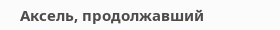Аксель, продолжавший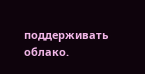поддерживать облако.